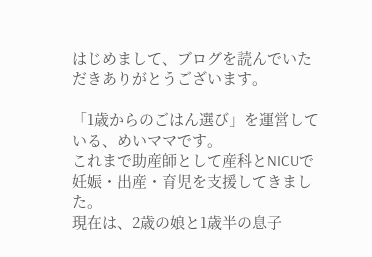はじめまして、ブログを読んでいただきありがとうございます。

「1歳からのごはん選び」を運営している、めいママです。
これまで助産師として産科とNICUで妊娠・出産・育児を支援してきました。
現在は、2歳の娘と1歳半の息子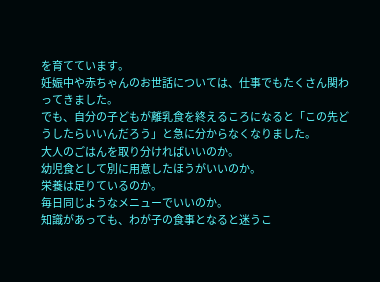を育てています。
妊娠中や赤ちゃんのお世話については、仕事でもたくさん関わってきました。
でも、自分の子どもが離乳食を終えるころになると「この先どうしたらいいんだろう」と急に分からなくなりました。
大人のごはんを取り分ければいいのか。
幼児食として別に用意したほうがいいのか。
栄養は足りているのか。
毎日同じようなメニューでいいのか。
知識があっても、わが子の食事となると迷うこ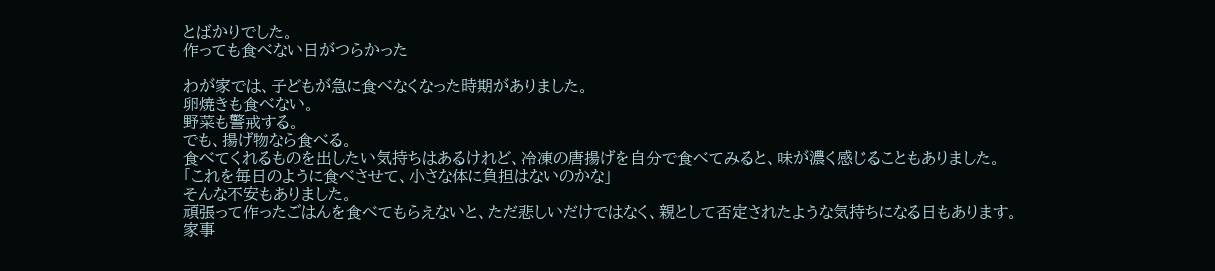とばかりでした。
作っても食べない日がつらかった

わが家では、子どもが急に食べなくなった時期がありました。
卵焼きも食べない。
野菜も警戒する。
でも、揚げ物なら食べる。
食べてくれるものを出したい気持ちはあるけれど、冷凍の唐揚げを自分で食べてみると、味が濃く感じることもありました。
「これを毎日のように食べさせて、小さな体に負担はないのかな」
そんな不安もありました。
頑張って作ったごはんを食べてもらえないと、ただ悲しいだけではなく、親として否定されたような気持ちになる日もあります。
家事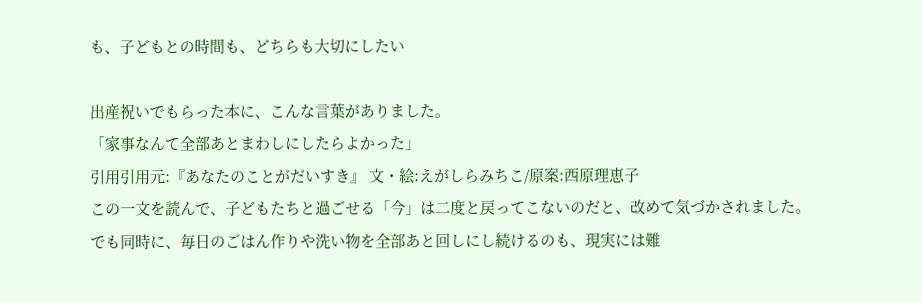も、子どもとの時間も、どちらも大切にしたい

出産祝いでもらった本に、こんな言葉がありました。
「家事なんて全部あとまわしにしたらよかった」
引用引用元:『あなたのことがだいすき』 文・絵:えがしらみちこ/原案:西原理恵子
この一文を読んで、子どもたちと過ごせる「今」は二度と戻ってこないのだと、改めて気づかされました。
でも同時に、毎日のごはん作りや洗い物を全部あと回しにし続けるのも、現実には難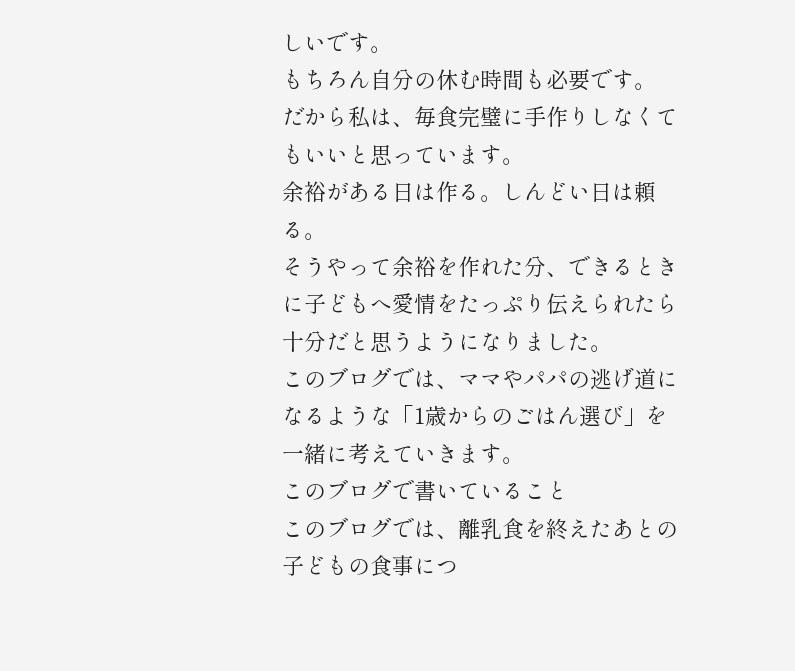しいです。
もちろん自分の休む時間も必要です。
だから私は、毎食完璧に手作りしなくてもいいと思っています。
余裕がある日は作る。しんどい日は頼る。
そうやって余裕を作れた分、できるときに子どもへ愛情をたっぷり伝えられたら十分だと思うようになりました。
このブログでは、ママやパパの逃げ道になるような「1歳からのごはん選び」を一緒に考えていきます。
このブログで書いていること
このブログでは、離乳食を終えたあとの子どもの食事につ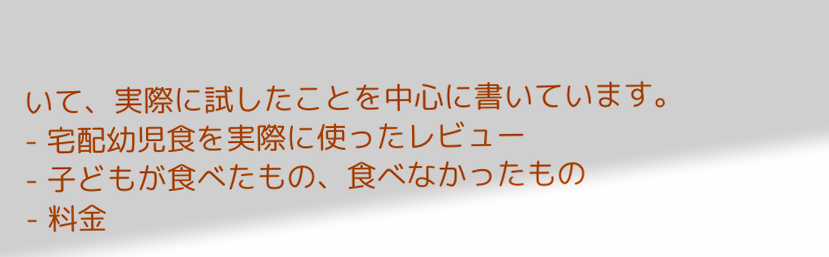いて、実際に試したことを中心に書いています。
- 宅配幼児食を実際に使ったレビュー
- 子どもが食べたもの、食べなかったもの
- 料金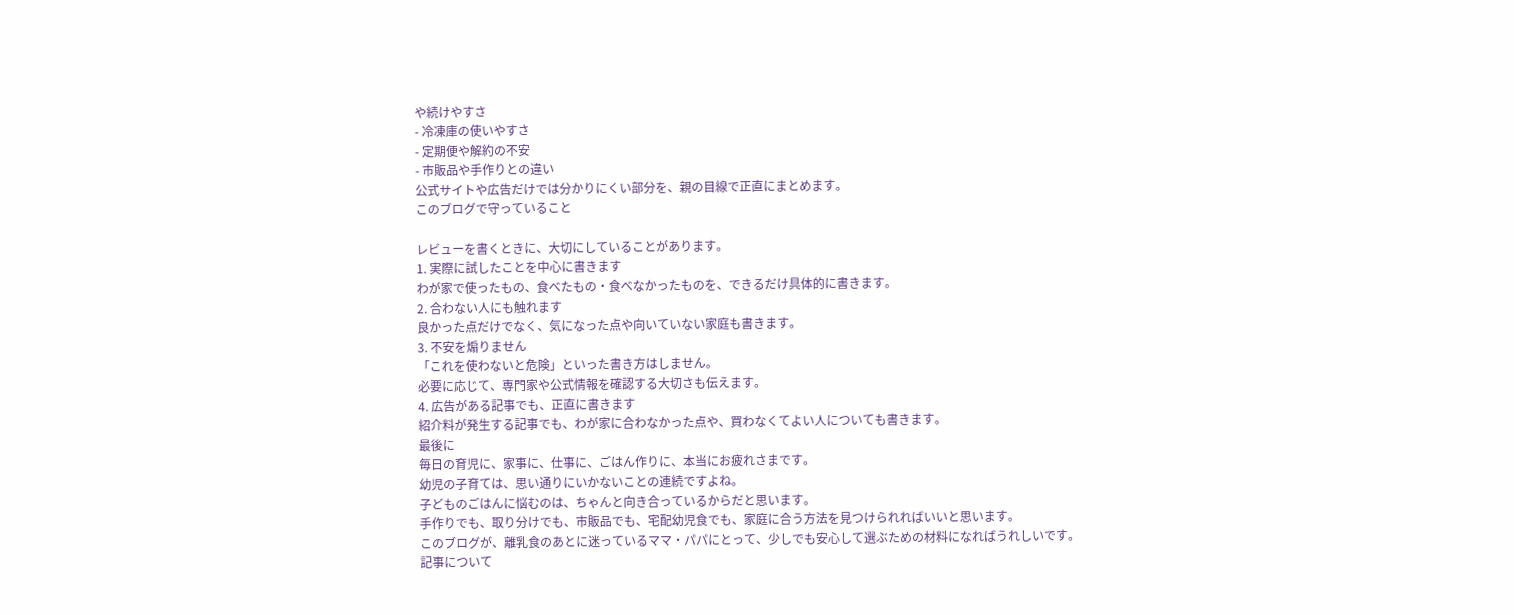や続けやすさ
- 冷凍庫の使いやすさ
- 定期便や解約の不安
- 市販品や手作りとの違い
公式サイトや広告だけでは分かりにくい部分を、親の目線で正直にまとめます。
このブログで守っていること

レビューを書くときに、大切にしていることがあります。
1. 実際に試したことを中心に書きます
わが家で使ったもの、食べたもの・食べなかったものを、できるだけ具体的に書きます。
2. 合わない人にも触れます
良かった点だけでなく、気になった点や向いていない家庭も書きます。
3. 不安を煽りません
「これを使わないと危険」といった書き方はしません。
必要に応じて、専門家や公式情報を確認する大切さも伝えます。
4. 広告がある記事でも、正直に書きます
紹介料が発生する記事でも、わが家に合わなかった点や、買わなくてよい人についても書きます。
最後に
毎日の育児に、家事に、仕事に、ごはん作りに、本当にお疲れさまです。
幼児の子育ては、思い通りにいかないことの連続ですよね。
子どものごはんに悩むのは、ちゃんと向き合っているからだと思います。
手作りでも、取り分けでも、市販品でも、宅配幼児食でも、家庭に合う方法を見つけられればいいと思います。
このブログが、離乳食のあとに迷っているママ・パパにとって、少しでも安心して選ぶための材料になればうれしいです。
記事について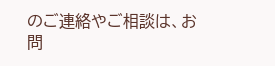のご連絡やご相談は、お問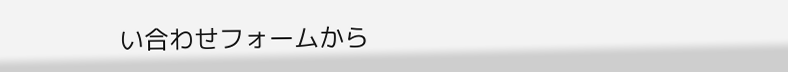い合わせフォームから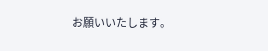お願いいたします。